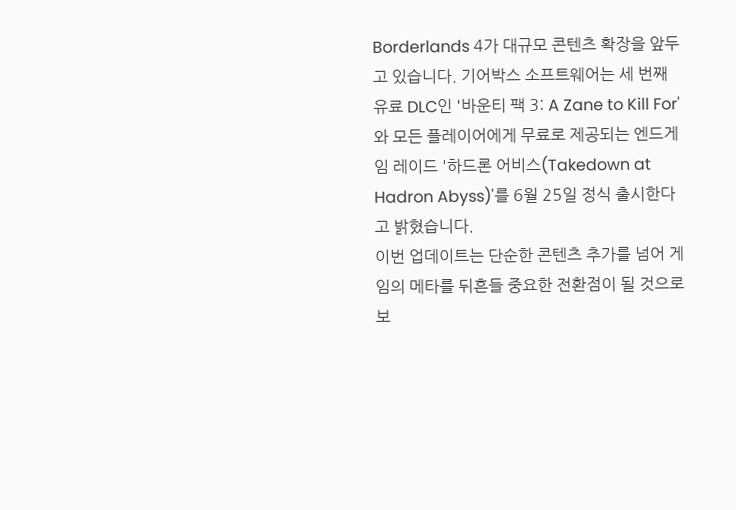Borderlands 4가 대규모 콘텐츠 확장을 앞두고 있습니다. 기어박스 소프트웨어는 세 번째 유료 DLC인 '바운티 팩 3: A Zane to Kill For'와 모든 플레이어에게 무료로 제공되는 엔드게임 레이드 '하드론 어비스(Takedown at Hadron Abyss)'를 6월 25일 정식 출시한다고 밝혔습니다.
이번 업데이트는 단순한 콘텐츠 추가를 넘어 게임의 메타를 뒤흔들 중요한 전환점이 될 것으로 보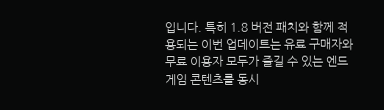입니다. 특히 1.8 버전 패치와 함께 적용되는 이번 업데이트는 유료 구매자와 무료 이용자 모두가 즐길 수 있는 엔드게임 콘텐츠를 동시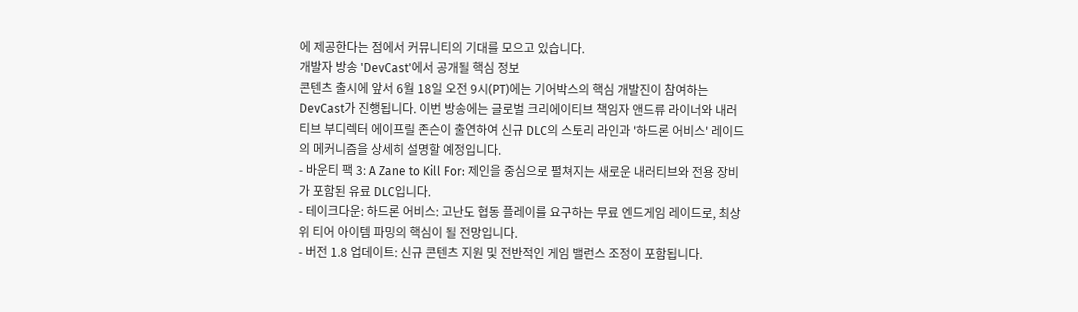에 제공한다는 점에서 커뮤니티의 기대를 모으고 있습니다.
개발자 방송 'DevCast'에서 공개될 핵심 정보
콘텐츠 출시에 앞서 6월 18일 오전 9시(PT)에는 기어박스의 핵심 개발진이 참여하는 DevCast가 진행됩니다. 이번 방송에는 글로벌 크리에이티브 책임자 앤드류 라이너와 내러티브 부디렉터 에이프릴 존슨이 출연하여 신규 DLC의 스토리 라인과 '하드론 어비스' 레이드의 메커니즘을 상세히 설명할 예정입니다.
- 바운티 팩 3: A Zane to Kill For: 제인을 중심으로 펼쳐지는 새로운 내러티브와 전용 장비가 포함된 유료 DLC입니다.
- 테이크다운: 하드론 어비스: 고난도 협동 플레이를 요구하는 무료 엔드게임 레이드로, 최상위 티어 아이템 파밍의 핵심이 될 전망입니다.
- 버전 1.8 업데이트: 신규 콘텐츠 지원 및 전반적인 게임 밸런스 조정이 포함됩니다.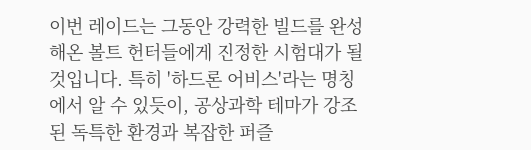이번 레이드는 그동안 강력한 빌드를 완성해온 볼트 헌터들에게 진정한 시험대가 될 것입니다. 특히 '하드론 어비스'라는 명칭에서 알 수 있듯이, 공상과학 테마가 강조된 독특한 환경과 복잡한 퍼즐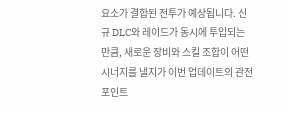요소가 결합된 전투가 예상됩니다. 신규 DLC와 레이드가 동시에 투입되는 만큼, 새로운 장비와 스킬 조합이 어떤 시너지를 낼지가 이번 업데이트의 관전 포인트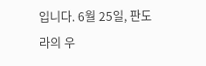입니다. 6월 25일, 판도라의 우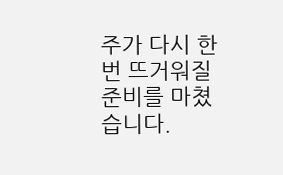주가 다시 한번 뜨거워질 준비를 마쳤습니다.